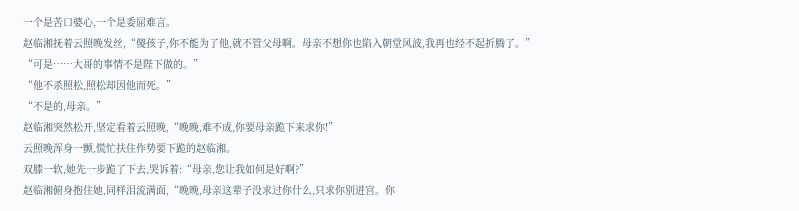一个是苦口婆心,一个是委屈难言。
赵临湘抚着云照晚发丝,“傻孩子,你不能为了他,就不管父母啊。母亲不想你也陷入朝堂风波,我再也经不起折腾了。”
“可是……大哥的事情不是陛下做的。”
“他不杀照松,照松却因他而死。”
“不是的,母亲。”
赵临湘突然松开,坚定看着云照晚,“晚晚,难不成,你要母亲跪下来求你!”
云照晚浑身一颤,慌忙扶住作势要下跪的赵临湘。
双膝一软,她先一步跪了下去,哭诉着:“母亲,您让我如何是好啊?”
赵临湘俯身抱住她,同样泪流满面,“晚晚,母亲这辈子没求过你什么,只求你别进宫。你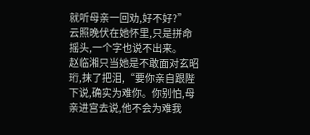就听母亲一回劝,好不好?”
云照晚伏在她怀里,只是拼命摇头,一个字也说不出来。
赵临湘只当她是不敢面对玄昭珩,抹了把泪,“要你亲自跟陛下说,确实为难你。你别怕,母亲进宫去说,他不会为难我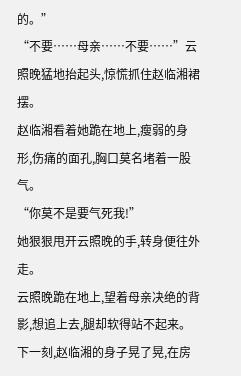的。”
“不要……母亲……不要……”云照晚猛地抬起头,惊慌抓住赵临湘裙摆。
赵临湘看着她跪在地上,瘦弱的身形,伤痛的面孔,胸口莫名堵着一股气。
“你莫不是要气死我!”
她狠狠甩开云照晚的手,转身便往外走。
云照晚跪在地上,望着母亲决绝的背影,想追上去,腿却软得站不起来。
下一刻,赵临湘的身子晃了晃,在房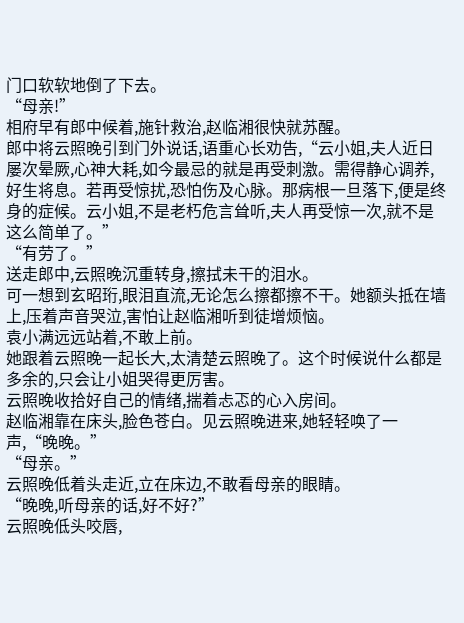门口软软地倒了下去。
“母亲!”
相府早有郎中候着,施针救治,赵临湘很快就苏醒。
郎中将云照晚引到门外说话,语重心长劝告,“云小姐,夫人近日屡次晕厥,心神大耗,如今最忌的就是再受刺激。需得静心调养,好生将息。若再受惊扰,恐怕伤及心脉。那病根一旦落下,便是终身的症候。云小姐,不是老朽危言耸听,夫人再受惊一次,就不是这么简单了。”
“有劳了。”
送走郎中,云照晚沉重转身,擦拭未干的泪水。
可一想到玄昭珩,眼泪直流,无论怎么擦都擦不干。她额头抵在墙上,压着声音哭泣,害怕让赵临湘听到徒增烦恼。
袁小满远远站着,不敢上前。
她跟着云照晚一起长大,太清楚云照晚了。这个时候说什么都是多余的,只会让小姐哭得更厉害。
云照晚收拾好自己的情绪,揣着忐忑的心入房间。
赵临湘靠在床头,脸色苍白。见云照晚进来,她轻轻唤了一声,“晚晚。”
“母亲。”
云照晚低着头走近,立在床边,不敢看母亲的眼睛。
“晚晚,听母亲的话,好不好?”
云照晚低头咬唇,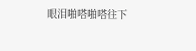眼泪啪嗒啪嗒往下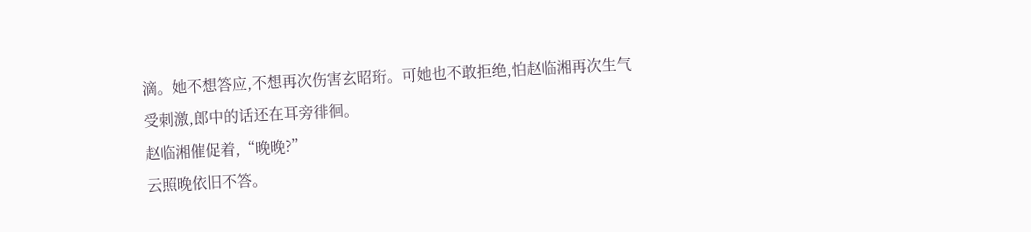滴。她不想答应,不想再次伤害玄昭珩。可她也不敢拒绝,怕赵临湘再次生气受刺激,郎中的话还在耳旁徘徊。
赵临湘催促着,“晚晚?”
云照晚依旧不答。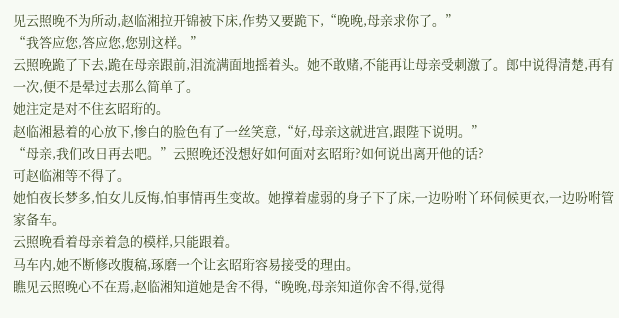见云照晚不为所动,赵临湘拉开锦被下床,作势又要跪下,“晚晚,母亲求你了。”
“我答应您,答应您,您别这样。”
云照晚跪了下去,跪在母亲跟前,泪流满面地摇着头。她不敢赌,不能再让母亲受刺激了。郎中说得清楚,再有一次,便不是晕过去那么简单了。
她注定是对不住玄昭珩的。
赵临湘悬着的心放下,惨白的脸色有了一丝笑意,“好,母亲这就进宫,跟陛下说明。”
“母亲,我们改日再去吧。”云照晚还没想好如何面对玄昭珩?如何说出离开他的话?
可赵临湘等不得了。
她怕夜长梦多,怕女儿反悔,怕事情再生变故。她撑着虚弱的身子下了床,一边吩咐丫环伺候更衣,一边吩咐管家备车。
云照晚看着母亲着急的模样,只能跟着。
马车内,她不断修改腹稿,琢磨一个让玄昭珩容易接受的理由。
瞧见云照晚心不在焉,赵临湘知道她是舍不得,“晚晚,母亲知道你舍不得,觉得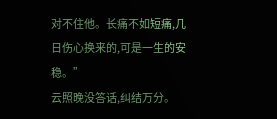对不住他。长痛不如短痛,几日伤心换来的,可是一生的安稳。”
云照晚没答话,纠结万分。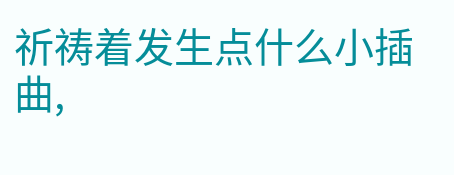祈祷着发生点什么小插曲,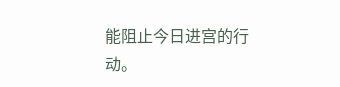能阻止今日进宫的行动。